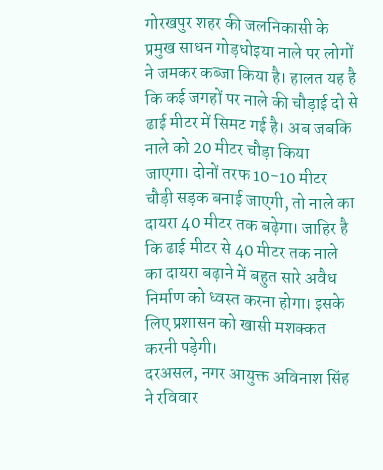गोरखपुर शहर की जलनिकासी के प्रमुख साधन गोड़धोइया नाले पर लोगों ने जमकर कब्जा किया है। हालत यह है कि कई जगहों पर नाले की चौड़ाई दो से ढाई मीटर में सिमट गई है। अब जबकि नाले को 20 मीटर चौड़ा किया जाएगा। दोनों तरफ 10-10 मीटर चौड़ी सड़क बनाई जाएगी, तो नाले का दायरा 40 मीटर तक बढ़ेगा। जाहिर है कि ढाई मीटर से 40 मीटर तक नाले का दायरा बढ़ाने में बहुत सारे अवैध निर्माण को ध्वस्त करना होगा। इसके लिए प्रशासन को खासी मशक्कत करनी पड़ेगी।
दरअसल, नगर आयुक्त अविनाश सिंह ने रविवार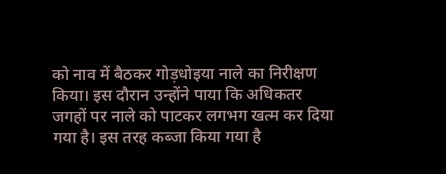को नाव में बैठकर गोड़धोइया नाले का निरीक्षण किया। इस दौरान उन्होंने पाया कि अधिकतर जगहों पर नाले को पाटकर लगभग खत्म कर दिया गया है। इस तरह कब्जा किया गया है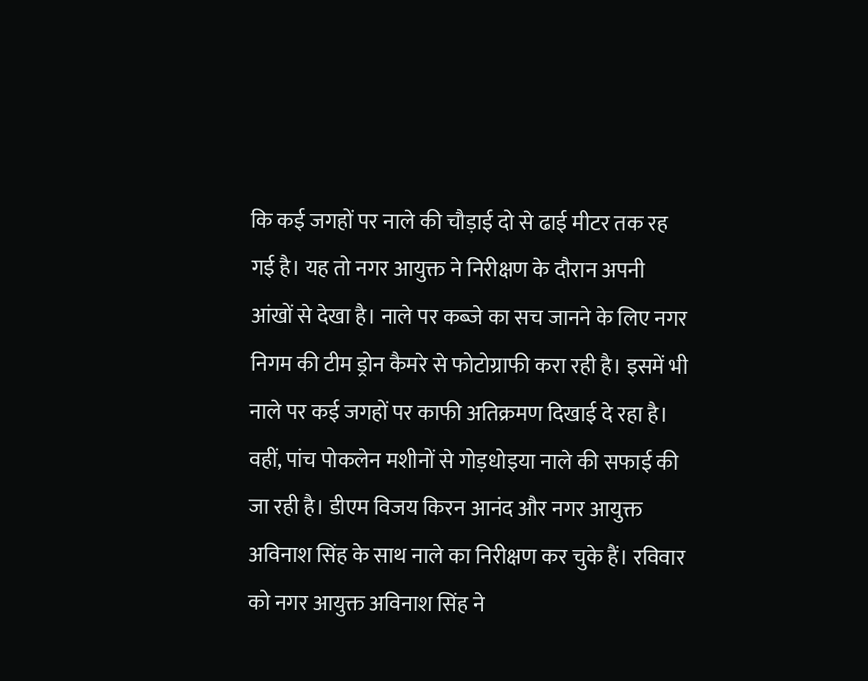कि कई जगहों पर नाले की चौड़ाई दो से ढाई मीटर तक रह गई है। यह तो नगर आयुक्त ने निरीक्षण के दौरान अपनी आंखों से देखा है। नाले पर कब्जे का सच जानने के लिए नगर निगम की टीम ड्रोन कैमरे से फोटोग्राफी करा रही है। इसमें भी नाले पर कई जगहों पर काफी अतिक्रमण दिखाई दे रहा है।
वहीं, पांच पोकलेन मशीनों से गोड़धोइया नाले की सफाई की जा रही है। डीएम विजय किरन आनंद और नगर आयुक्त अविनाश सिंह के साथ नाले का निरीक्षण कर चुके हैं। रविवार को नगर आयुक्त अविनाश सिंह ने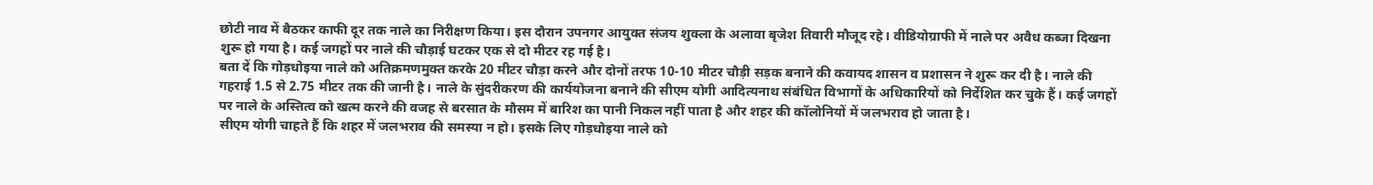छोटी नाव में बैठकर काफी दूर तक नाले का निरीक्षण किया। इस दौरान उपनगर आयुक्त संजय शुक्ला के अलावा बृजेश तिवारी मौजूद रहे। वीडियोग्राफी में नाले पर अवैध कब्जा दिखना शुरू हो गया है। कई जगहों पर नाले की चौड़ाई घटकर एक से दो मीटर रह गई है।
बता दें कि गोड़धोइया नाले को अतिक्रमणमुक्त करके 20 मीटर चौड़ा करने और दोनों तरफ 10-10 मीटर चौड़ी सड़क बनाने की कवायद शासन व प्रशासन ने शुरू कर दी है। नाले की गहराई 1.5 से 2.75 मीटर तक की जानी है। नाले के सुंदरीकरण की कार्ययोजना बनाने की सीएम योगी आदित्यनाथ संबंधित विभागों के अधिकारियों को निर्देशित कर चुके हैं। कई जगहों पर नाले के अस्तित्व को खत्म करने की वजह से बरसात के मौसम में बारिश का पानी निकल नहीं पाता है और शहर की कॉलोनियों में जलभराव हो जाता है।
सीएम योगी चाहते हैं कि शहर में जलभराव की समस्या न हो। इसके लिए गोड़धोइया नाले को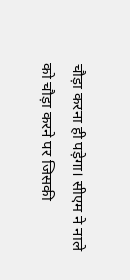चौड़ा करना ही पड़ेगा। सीएम ने नाले को चौड़ा करने पर जिसकी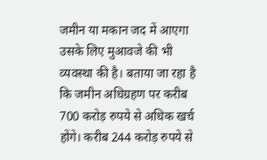जमीन या मकान जद में आएगा उसके लिए मुआवजे की भी व्यवस्था की है। बताया जा रहा है कि जमीन अधिग्रहण पर करीब 700 करोड़ रुपये से अधिक खर्च होंगे। करीब 244 करोड़ रुपये से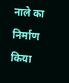नाले का निर्माण किया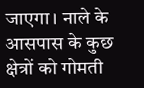जाएगा। नाले के आसपास के कुछ क्षेत्रों को गोमती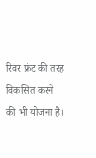रिवर फ्रंट की तरह विकसित करने की भी योजना है।